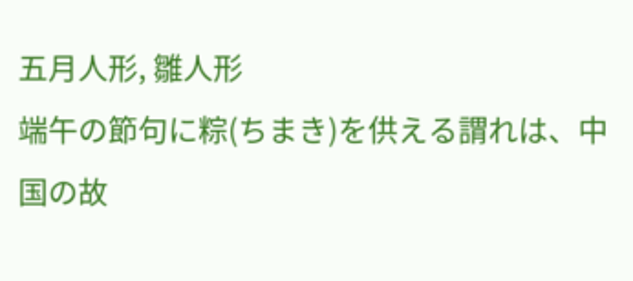五月人形, 雛人形
端午の節句に粽(ちまき)を供える謂れは、中国の故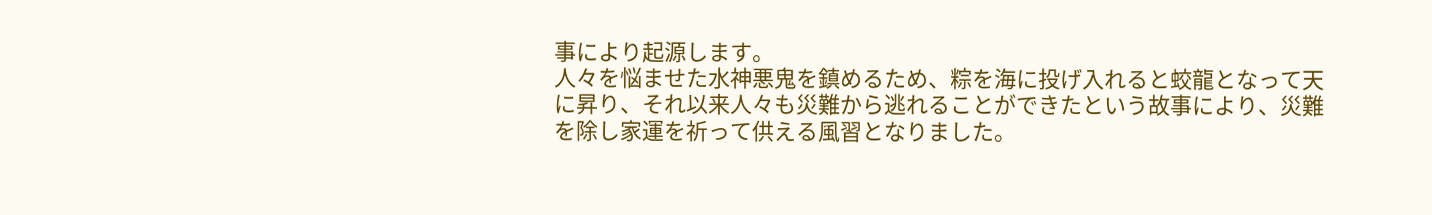事により起源します。
人々を悩ませた水神悪鬼を鎮めるため、粽を海に投げ入れると蛟龍となって天に昇り、それ以来人々も災難から逃れることができたという故事により、災難を除し家運を祈って供える風習となりました。